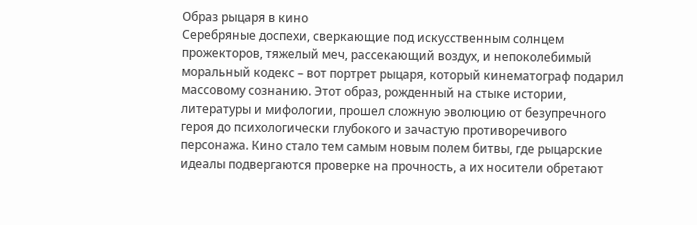Образ рыцаря в кино
Серебряные доспехи, сверкающие под искусственным солнцем прожекторов, тяжелый меч, рассекающий воздух, и непоколебимый моральный кодекс – вот портрет рыцаря, который кинематограф подарил массовому сознанию. Этот образ, рожденный на стыке истории, литературы и мифологии, прошел сложную эволюцию от безупречного героя до психологически глубокого и зачастую противоречивого персонажа. Кино стало тем самым новым полем битвы, где рыцарские идеалы подвергаются проверке на прочность, а их носители обретают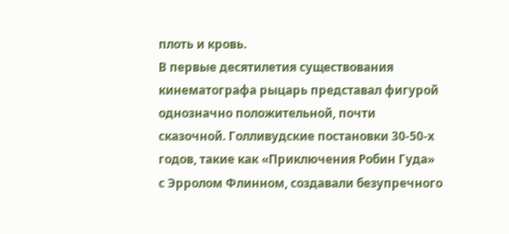плоть и кровь.
В первые десятилетия существования кинематографа рыцарь представал фигурой однозначно положительной, почти сказочной. Голливудские постановки 30-50-х годов, такие как «Приключения Робин Гуда» с Эрролом Флинном, создавали безупречного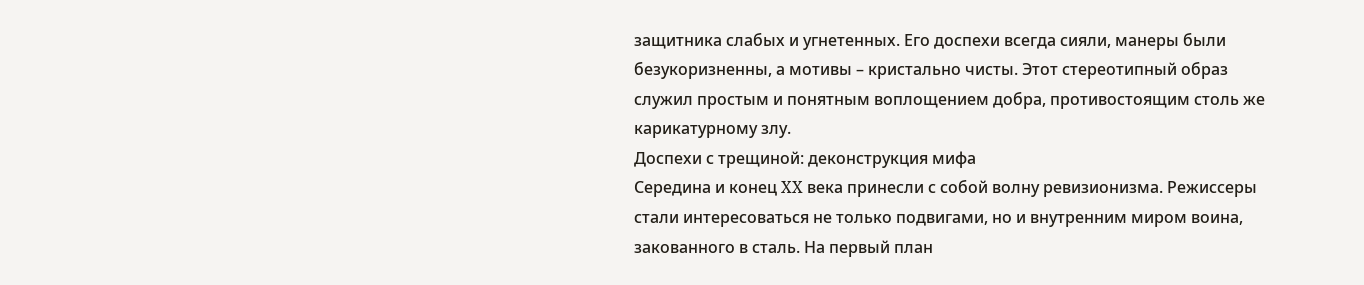защитника слабых и угнетенных. Его доспехи всегда сияли, манеры были безукоризненны, а мотивы – кристально чисты. Этот стереотипный образ служил простым и понятным воплощением добра, противостоящим столь же карикатурному злу.
Доспехи с трещиной: деконструкция мифа
Середина и конец XX века принесли с собой волну ревизионизма. Режиссеры стали интересоваться не только подвигами, но и внутренним миром воина, закованного в сталь. На первый план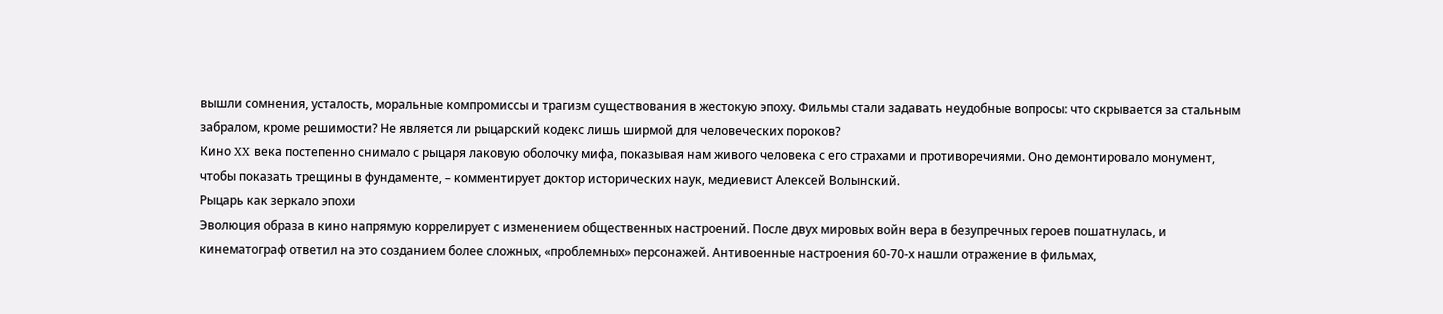вышли сомнения, усталость, моральные компромиссы и трагизм существования в жестокую эпоху. Фильмы стали задавать неудобные вопросы: что скрывается за стальным забралом, кроме решимости? Не является ли рыцарский кодекс лишь ширмой для человеческих пороков?
Кино XX века постепенно снимало с рыцаря лаковую оболочку мифа, показывая нам живого человека с его страхами и противоречиями. Оно демонтировало монумент, чтобы показать трещины в фундаменте, – комментирует доктор исторических наук, медиевист Алексей Волынский.
Рыцарь как зеркало эпохи
Эволюция образа в кино напрямую коррелирует с изменением общественных настроений. После двух мировых войн вера в безупречных героев пошатнулась, и кинематограф ответил на это созданием более сложных, «проблемных» персонажей. Антивоенные настроения 60-70-х нашли отражение в фильмах,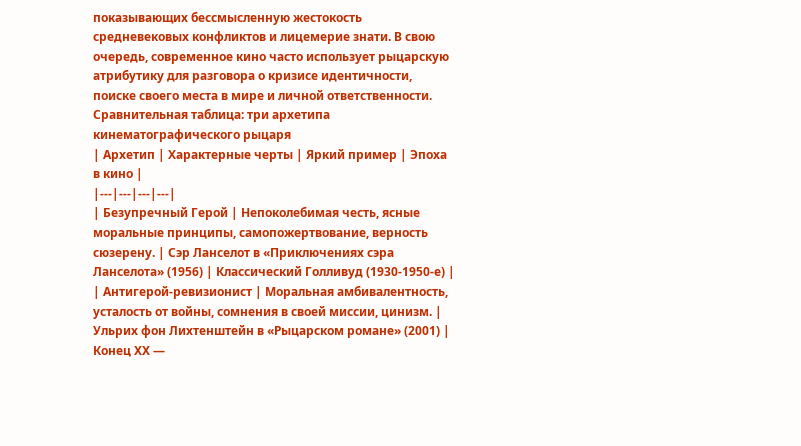показывающих бессмысленную жестокость средневековых конфликтов и лицемерие знати. В свою очередь, современное кино часто использует рыцарскую атрибутику для разговора о кризисе идентичности, поиске своего места в мире и личной ответственности.
Сравнительная таблица: три архетипа кинематографического рыцаря
| Архетип | Характерные черты | Яркий пример | Эпоха в кино |
|---|---|---|---|
| Безупречный Герой | Непоколебимая честь, ясные моральные принципы, самопожертвование, верность сюзерену. | Сэр Ланселот в «Приключениях сэра Ланселота» (1956) | Классический Голливуд (1930-1950-е) |
| Антигерой-ревизионист | Моральная амбивалентность, усталость от войны, сомнения в своей миссии, цинизм. | Ульрих фон Лихтенштейн в «Рыцарском романе» (2001) | Конец XX —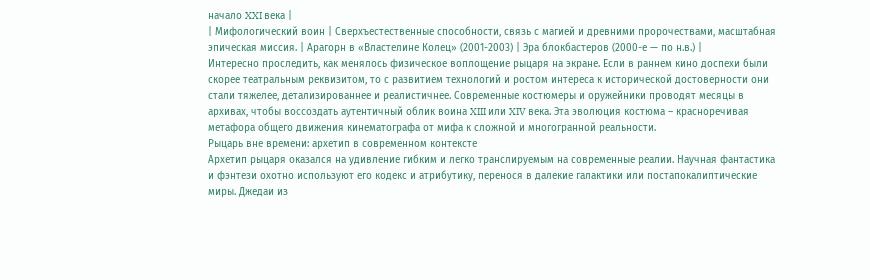начало XXI века |
| Мифологический воин | Сверхъестественные способности, связь с магией и древними пророчествами, масштабная эпическая миссия. | Арагорн в «Властелине Колец» (2001-2003) | Эра блокбастеров (2000-е — по н.в.) |
Интересно проследить, как менялось физическое воплощение рыцаря на экране. Если в раннем кино доспехи были скорее театральным реквизитом, то с развитием технологий и ростом интереса к исторической достоверности они стали тяжелее, детализированнее и реалистичнее. Современные костюмеры и оружейники проводят месяцы в архивах, чтобы воссоздать аутентичный облик воина XIII или XIV века. Эта эволюция костюма – красноречивая метафора общего движения кинематографа от мифа к сложной и многогранной реальности.
Рыцарь вне времени: архетип в современном контексте
Архетип рыцаря оказался на удивление гибким и легко транслируемым на современные реалии. Научная фантастика и фэнтези охотно используют его кодекс и атрибутику, перенося в далекие галактики или постапокалиптические миры. Джедаи из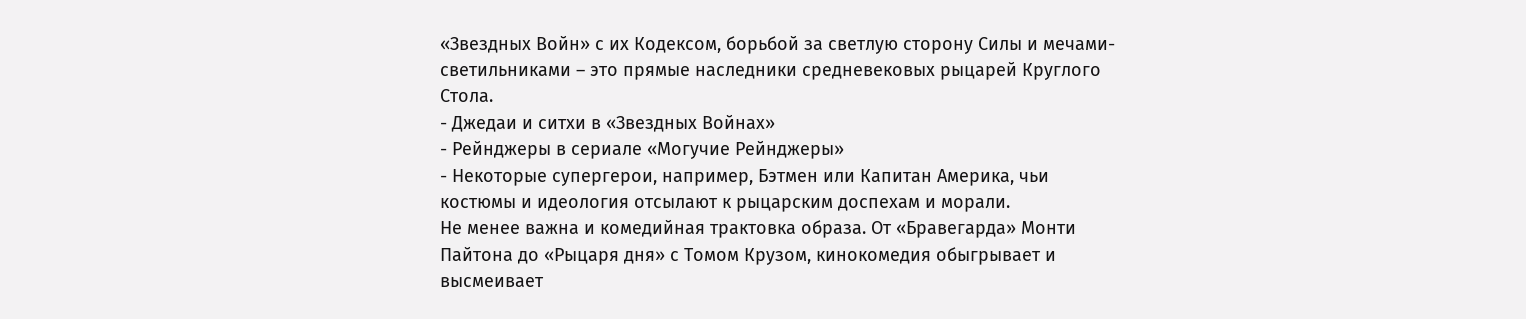«Звездных Войн» с их Кодексом, борьбой за светлую сторону Силы и мечами-светильниками – это прямые наследники средневековых рыцарей Круглого Стола.
- Джедаи и ситхи в «Звездных Войнах»
- Рейнджеры в сериале «Могучие Рейнджеры»
- Некоторые супергерои, например, Бэтмен или Капитан Америка, чьи костюмы и идеология отсылают к рыцарским доспехам и морали.
Не менее важна и комедийная трактовка образа. От «Бравегарда» Монти Пайтона до «Рыцаря дня» с Томом Крузом, кинокомедия обыгрывает и высмеивает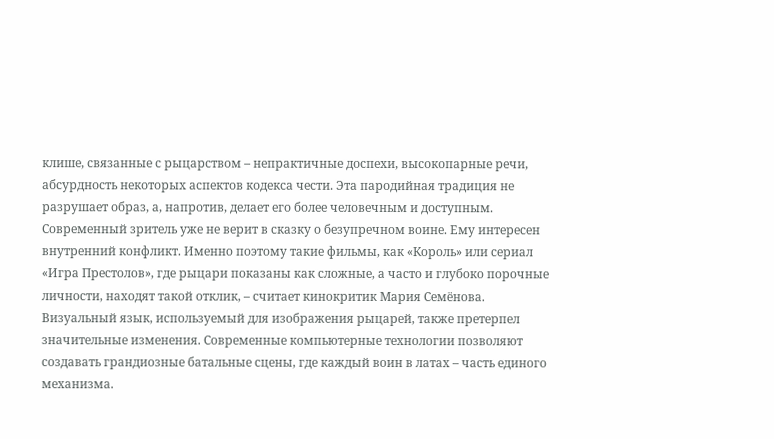клише, связанные с рыцарством – непрактичные доспехи, высокопарные речи, абсурдность некоторых аспектов кодекса чести. Эта пародийная традиция не разрушает образ, а, напротив, делает его более человечным и доступным.
Современный зритель уже не верит в сказку о безупречном воине. Ему интересен внутренний конфликт. Именно поэтому такие фильмы, как «Король» или сериал «Игра Престолов», где рыцари показаны как сложные, а часто и глубоко порочные личности, находят такой отклик, – считает кинокритик Мария Семёнова.
Визуальный язык, используемый для изображения рыцарей, также претерпел значительные изменения. Современные компьютерные технологии позволяют создавать грандиозные батальные сцены, где каждый воин в латах – часть единого механизма.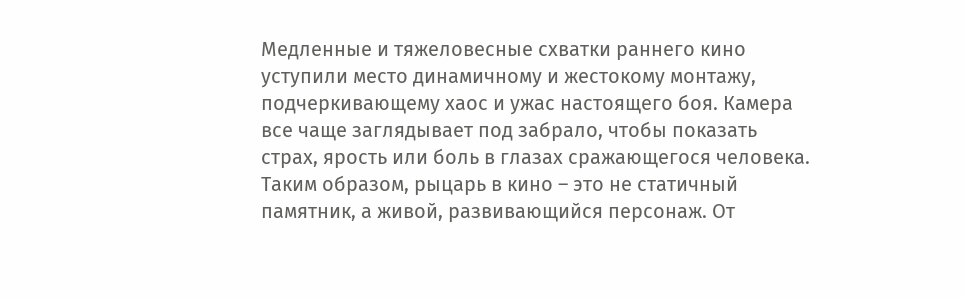Медленные и тяжеловесные схватки раннего кино уступили место динамичному и жестокому монтажу, подчеркивающему хаос и ужас настоящего боя. Камера все чаще заглядывает под забрало, чтобы показать страх, ярость или боль в глазах сражающегося человека.
Таким образом, рыцарь в кино – это не статичный памятник, а живой, развивающийся персонаж. От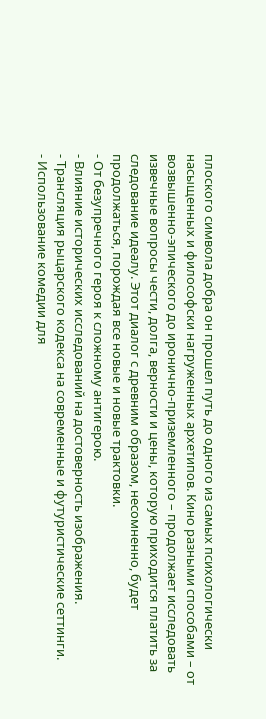плоского символа добра он прошел путь до одного из самых психологически насыщенных и философски нагруженных архетипов. Кино разными способами – от возвышенно-эпического до иронично-приземленного – продолжает исследовать извечные вопросы чести, долга, верности и цены, которую приходится платить за следование идеалу. Этот диалог с древним образом, несомненно, будет продолжаться, порождая все новые и новые трактовки.
- От безупречного героя к сложному антигерою.
- Влияние исторических исследований на достоверность изображения.
- Трансляция рыцарского кодекса на современные и футуристические сеттинги.
- Использование комедии для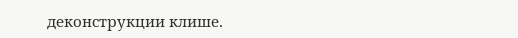деконструкции клише.